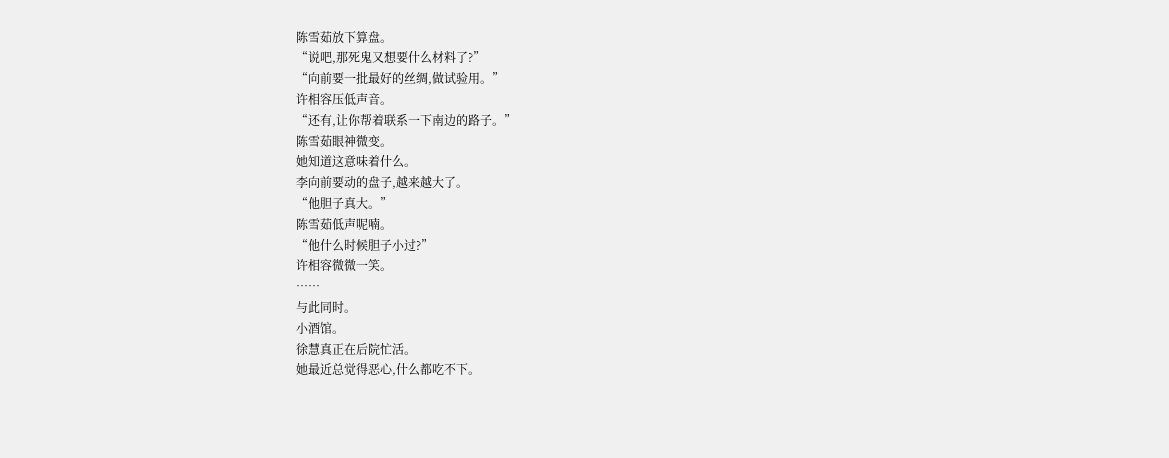陈雪茹放下算盘。
“说吧,那死鬼又想要什么材料了?”
“向前要一批最好的丝绸,做试验用。”
许相容压低声音。
“还有,让你帮着联系一下南边的路子。”
陈雪茹眼神微变。
她知道这意味着什么。
李向前要动的盘子,越来越大了。
“他胆子真大。”
陈雪茹低声呢喃。
“他什么时候胆子小过?”
许相容微微一笑。
……
与此同时。
小酒馆。
徐慧真正在后院忙活。
她最近总觉得恶心,什么都吃不下。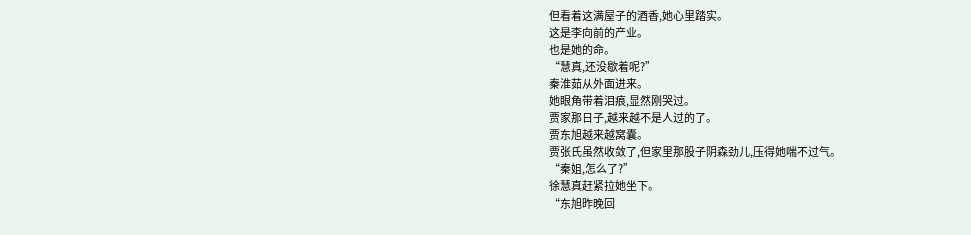但看着这满屋子的酒香,她心里踏实。
这是李向前的产业。
也是她的命。
“慧真,还没歇着呢?”
秦淮茹从外面进来。
她眼角带着泪痕,显然刚哭过。
贾家那日子,越来越不是人过的了。
贾东旭越来越窝囊。
贾张氏虽然收敛了,但家里那股子阴森劲儿,压得她喘不过气。
“秦姐,怎么了?”
徐慧真赶紧拉她坐下。
“东旭昨晚回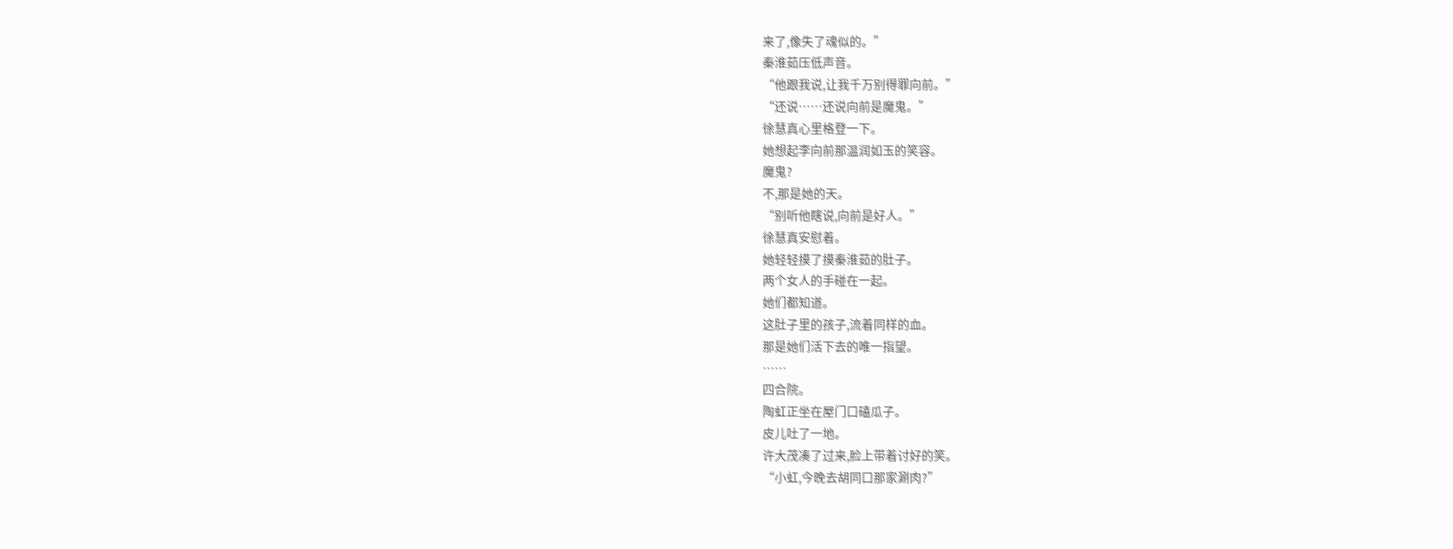来了,像失了魂似的。”
秦淮茹压低声音。
“他跟我说,让我千万别得罪向前。”
“还说……还说向前是魔鬼。”
徐慧真心里格登一下。
她想起李向前那温润如玉的笑容。
魔鬼?
不,那是她的天。
“别听他瞎说,向前是好人。”
徐慧真安慰着。
她轻轻摸了摸秦淮茹的肚子。
两个女人的手碰在一起。
她们都知道。
这肚子里的孩子,流着同样的血。
那是她们活下去的唯一指望。
……
四合院。
陶虹正坐在屋门口磕瓜子。
皮儿吐了一地。
许大茂凑了过来,脸上带着讨好的笑。
“小虹,今晚去胡同口那家涮肉?”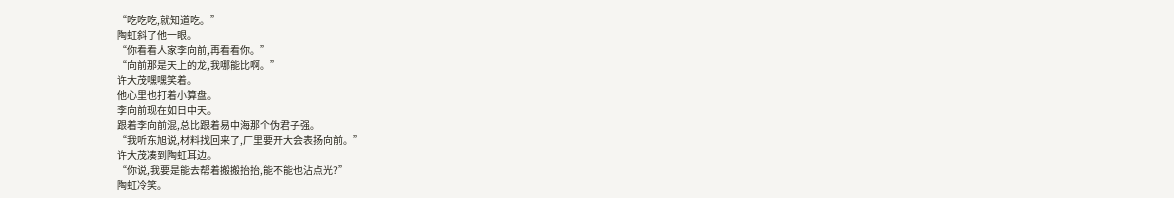“吃吃吃,就知道吃。”
陶虹斜了他一眼。
“你看看人家李向前,再看看你。”
“向前那是天上的龙,我哪能比啊。”
许大茂嘿嘿笑着。
他心里也打着小算盘。
李向前现在如日中天。
跟着李向前混,总比跟着易中海那个伪君子强。
“我听东旭说,材料找回来了,厂里要开大会表扬向前。”
许大茂凑到陶虹耳边。
“你说,我要是能去帮着搬搬抬抬,能不能也沾点光?”
陶虹冷笑。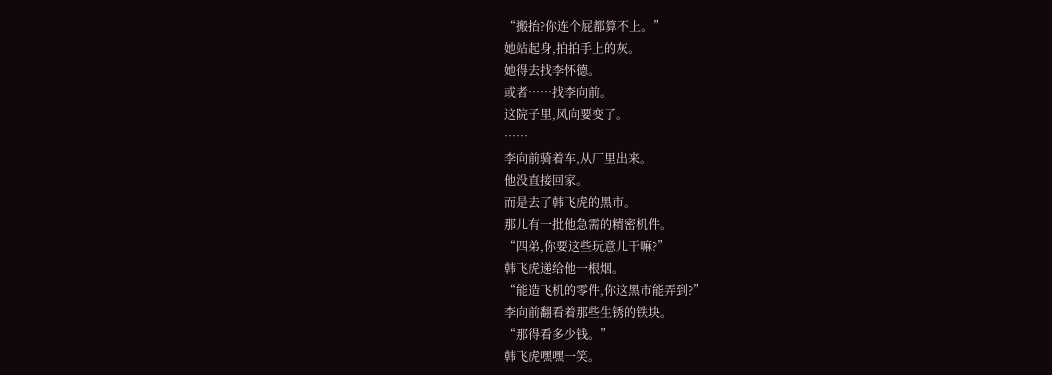“搬抬?你连个屁都算不上。”
她站起身,拍拍手上的灰。
她得去找李怀德。
或者……找李向前。
这院子里,风向要变了。
……
李向前骑着车,从厂里出来。
他没直接回家。
而是去了韩飞虎的黑市。
那儿有一批他急需的精密机件。
“四弟,你要这些玩意儿干嘛?”
韩飞虎递给他一根烟。
“能造飞机的零件,你这黑市能弄到?”
李向前翻看着那些生锈的铁块。
“那得看多少钱。”
韩飞虎嘿嘿一笑。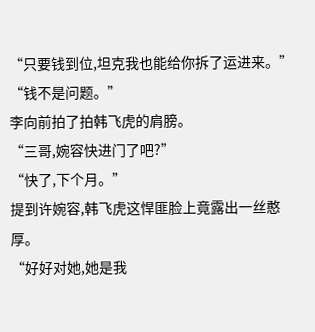“只要钱到位,坦克我也能给你拆了运进来。”
“钱不是问题。”
李向前拍了拍韩飞虎的肩膀。
“三哥,婉容快进门了吧?”
“快了,下个月。”
提到许婉容,韩飞虎这悍匪脸上竟露出一丝憨厚。
“好好对她,她是我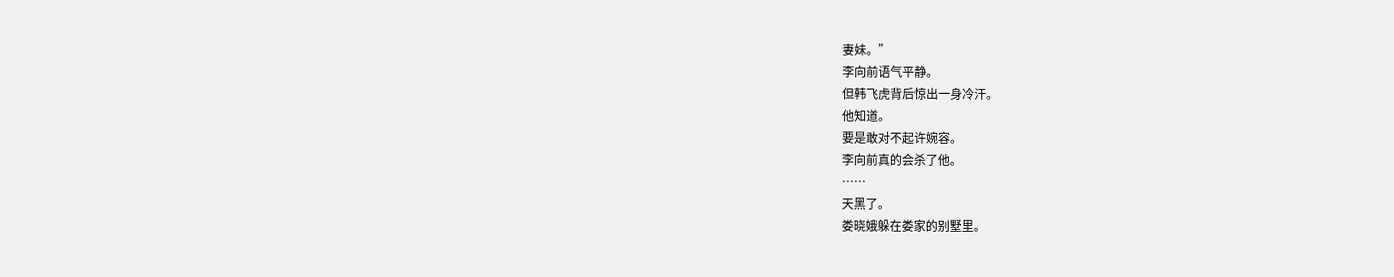妻妹。”
李向前语气平静。
但韩飞虎背后惊出一身冷汗。
他知道。
要是敢对不起许婉容。
李向前真的会杀了他。
……
天黑了。
娄晓娥躲在娄家的别墅里。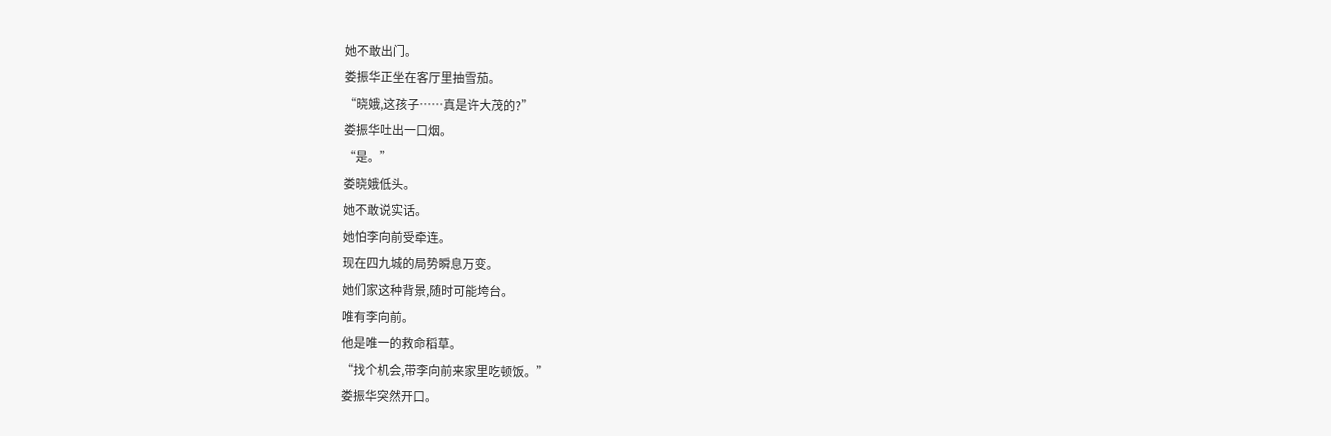她不敢出门。
娄振华正坐在客厅里抽雪茄。
“晓娥,这孩子……真是许大茂的?”
娄振华吐出一口烟。
“是。”
娄晓娥低头。
她不敢说实话。
她怕李向前受牵连。
现在四九城的局势瞬息万变。
她们家这种背景,随时可能垮台。
唯有李向前。
他是唯一的救命稻草。
“找个机会,带李向前来家里吃顿饭。”
娄振华突然开口。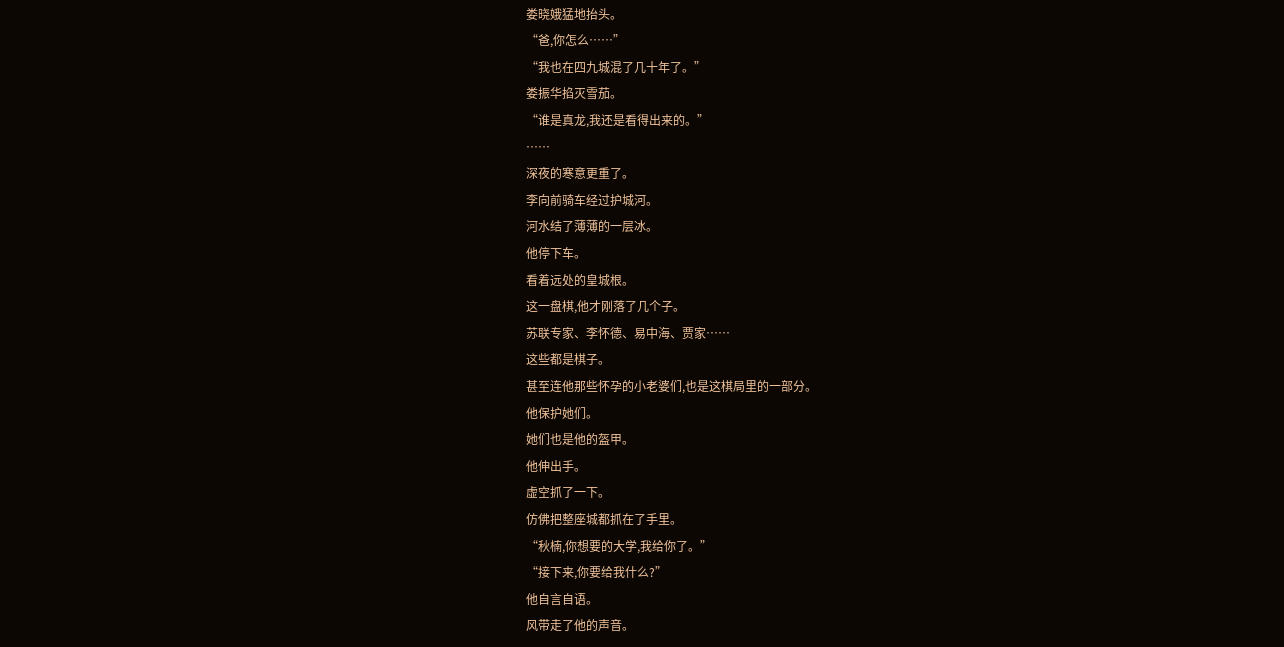娄晓娥猛地抬头。
“爸,你怎么……”
“我也在四九城混了几十年了。”
娄振华掐灭雪茄。
“谁是真龙,我还是看得出来的。”
……
深夜的寒意更重了。
李向前骑车经过护城河。
河水结了薄薄的一层冰。
他停下车。
看着远处的皇城根。
这一盘棋,他才刚落了几个子。
苏联专家、李怀德、易中海、贾家……
这些都是棋子。
甚至连他那些怀孕的小老婆们,也是这棋局里的一部分。
他保护她们。
她们也是他的盔甲。
他伸出手。
虚空抓了一下。
仿佛把整座城都抓在了手里。
“秋楠,你想要的大学,我给你了。”
“接下来,你要给我什么?”
他自言自语。
风带走了他的声音。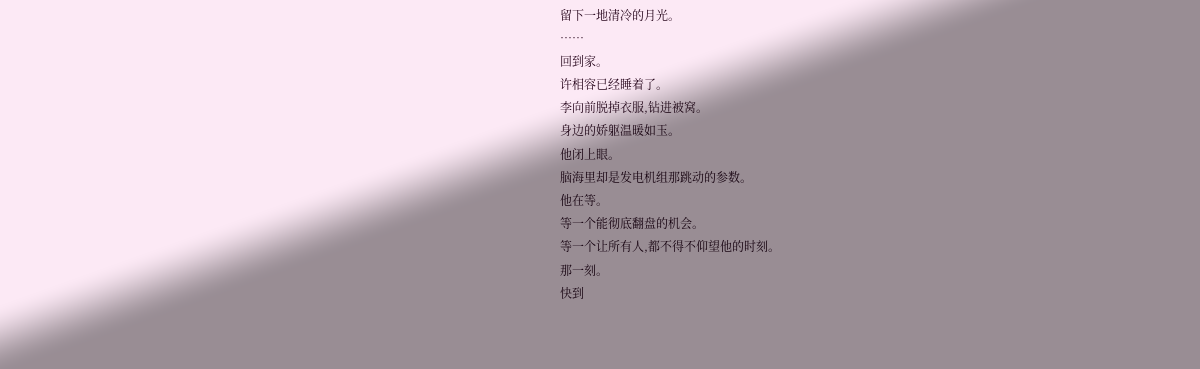留下一地清冷的月光。
……
回到家。
许相容已经睡着了。
李向前脱掉衣服,钻进被窝。
身边的娇躯温暖如玉。
他闭上眼。
脑海里却是发电机组那跳动的参数。
他在等。
等一个能彻底翻盘的机会。
等一个让所有人,都不得不仰望他的时刻。
那一刻。
快到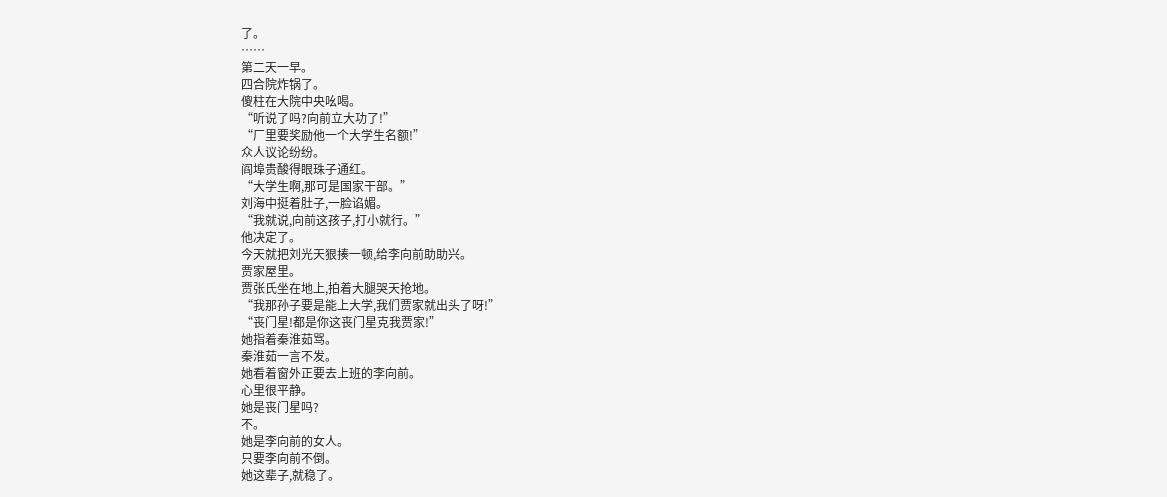了。
……
第二天一早。
四合院炸锅了。
傻柱在大院中央吆喝。
“听说了吗?向前立大功了!”
“厂里要奖励他一个大学生名额!”
众人议论纷纷。
阎埠贵酸得眼珠子通红。
“大学生啊,那可是国家干部。”
刘海中挺着肚子,一脸谄媚。
“我就说,向前这孩子,打小就行。”
他决定了。
今天就把刘光天狠揍一顿,给李向前助助兴。
贾家屋里。
贾张氏坐在地上,拍着大腿哭天抢地。
“我那孙子要是能上大学,我们贾家就出头了呀!”
“丧门星!都是你这丧门星克我贾家!”
她指着秦淮茹骂。
秦淮茹一言不发。
她看着窗外正要去上班的李向前。
心里很平静。
她是丧门星吗?
不。
她是李向前的女人。
只要李向前不倒。
她这辈子,就稳了。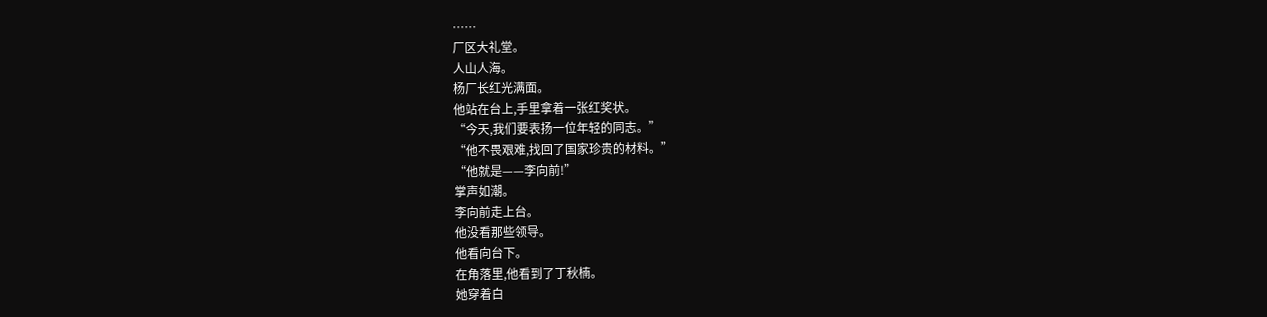……
厂区大礼堂。
人山人海。
杨厂长红光满面。
他站在台上,手里拿着一张红奖状。
“今天,我们要表扬一位年轻的同志。”
“他不畏艰难,找回了国家珍贵的材料。”
“他就是——李向前!”
掌声如潮。
李向前走上台。
他没看那些领导。
他看向台下。
在角落里,他看到了丁秋楠。
她穿着白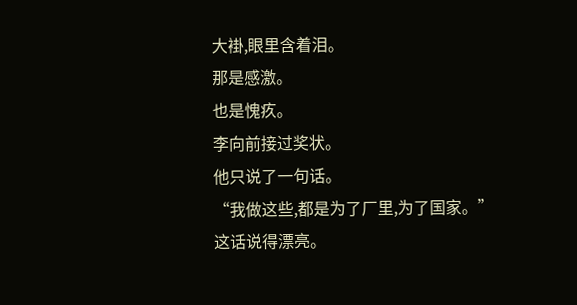大褂,眼里含着泪。
那是感激。
也是愧疚。
李向前接过奖状。
他只说了一句话。
“我做这些,都是为了厂里,为了国家。”
这话说得漂亮。